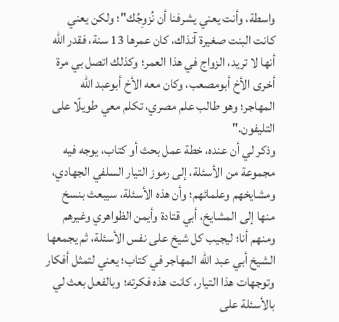واسطة، وأنت يعني يشرفنا أن نُزوِجُك"؛ ولكن يعني كانت البنت صغيرة آنذاك، كان عمرها 13 سنة، فقدر الله أنها لا تريد، الزواج في هذا العمر؛ وكذلك اتصل بي مرة أخرى الأخ أبومصعب، وكان معه الأخ أبوعبد الله المهاجر؛ وهو طالب علم مصري، تكلم معي طويلًا على التليفون."
وذكر لي أن عنده، خطة عمل بحث أو كتاب، يوجه فيه مجموعة من الأسئلة، إلى رموز التيار السلفي الجهادي، ومشايخهم وعلمائهم؛ وأن هذه الأسئلة، سيبعث بنسخ منها إلى المشايخ، أبي قتادة وأيمن الظواهري وغيرهم ومنهم أنا؛ ليجيب كل شيخ على نفس الأسئلة، ثم يجمعها الشيخ أبي عبد الله المهاجر في كتاب؛ يعني لتمثل أفكار وتوجهات هذا التيار، كانت هذه فكرته؛ وبالفعل بعث لي بالأسئلة على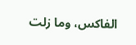الفاكس، وما زلت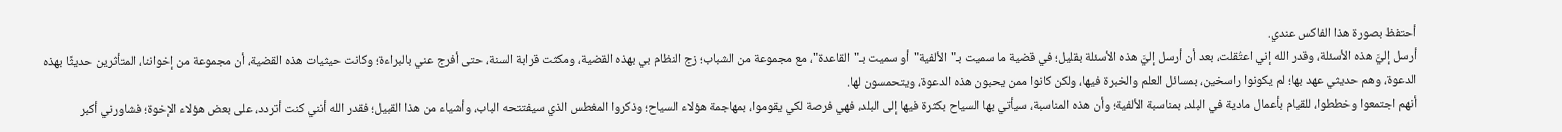أحتفظ بصورة هذا الفاكس عندي.
أرسل إليَّ هذه الأسئلة، وقدر الله إني اعتُقلت، بعد أن أرسل إليَّ هذه الأسئلة بقليل؛ في قضية ما سميت بـ"الألفية"أو سميت بـ"القاعدة"، مع مجموعة من الشباب؛ زج النظام بي بهذه القضية، ومكثت قرابة السنة، حتى أفرج عني بالبراءة؛ وكانت حيثيات هذه القضية، أن مجموعة من إخواننا، المتأثرين حديثًا بهذه الدعوة، وهم حديثي عهد بها؛ لم يكونوا راسخين، بمسائل العلم والخبرة فيها، ولكن كانوا ممن يحبون هذه الدعوة، ويتحمسون لها.
أنهم اجتمعوا وخططوا، للقيام بأعمال مادية في البلد، بمناسبة الألفية؛ وأن هذه المناسبة، سيأتي بها السياح بكثرة فيها إلى البلد، فهي فرصة لكي يقوموا، بمهاجمة هؤلاء السياح؛ وذكروا المغطس الذي سيفتتحه الباب، وأشياء من هذا القبيل؛ فقدر الله أنني كنت أتردد، على بعض هؤلاء الإخوة؛ فشاورني أكبر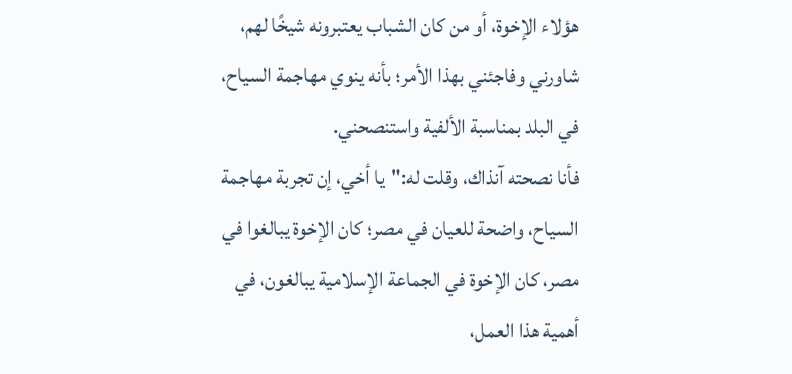هؤلاء الإخوة، أو من كان الشباب يعتبرونه شيخًا لهم، شاورني وفاجئني بهذا الأمر؛ بأنه ينوي مهاجمة السياح، في البلد بمناسبة الألفية واستنصحني.
فأنا نصحته آنذاك، وقلت له:"يا أخي، إن تجربة مهاجمة السياح، واضحة للعيان في مصر؛ كان الإخوة يبالغوا في مصر، كان الإخوة في الجماعة الإسلامية يبالغون، في أهمية هذا العمل،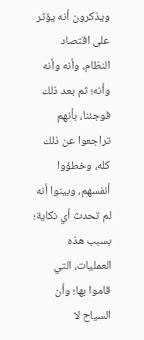ويذكرون أنه يؤثر على اقتصاد النظام، وأنه وأنه وأنه؛ ثم بعد ذلك فوجئنا، بأنهم تراجعوا عن ذلك كله، وخطؤوا أنفسهم، وبينوا أنه لم تحدث أي نكاية؛ بسبب هذه العمليات، التي قاموا بها؛ وأن السياح لا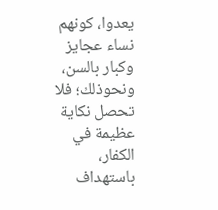يعدوا، كونهم نساء عجايز وكبار بالسن، ونحوذلك؛ فلا تحصل نكاية عظيمة في الكفار، باستهداف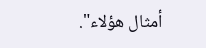أمثال هؤلاء".